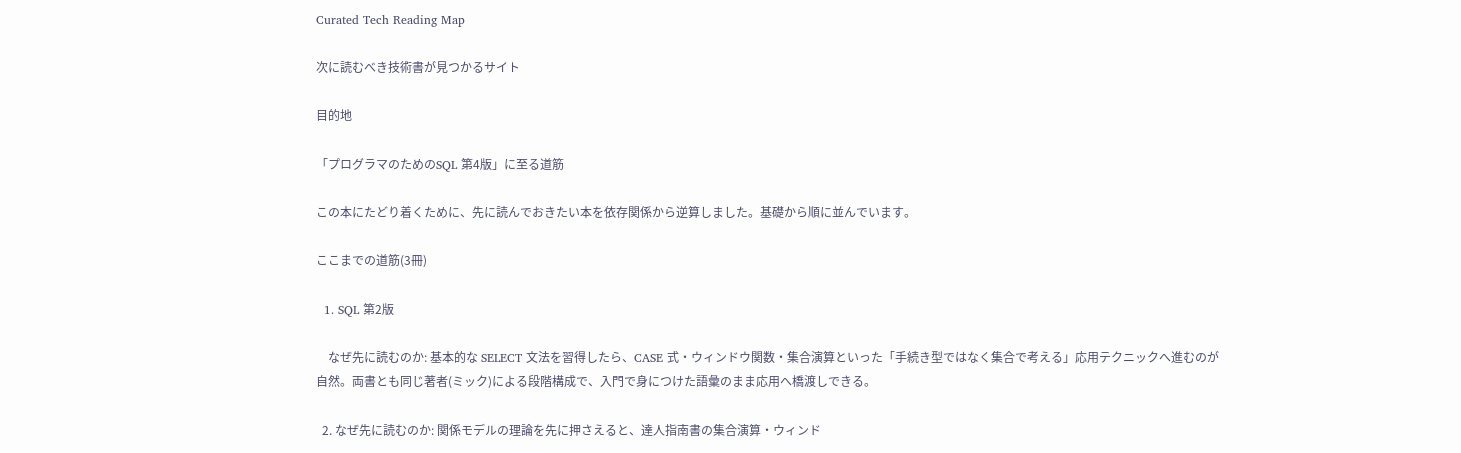Curated Tech Reading Map

次に読むべき技術書が見つかるサイト

目的地

「プログラマのためのSQL 第4版」に至る道筋

この本にたどり着くために、先に読んでおきたい本を依存関係から逆算しました。基礎から順に並んでいます。

ここまでの道筋(3冊)

  1. SQL 第2版

    なぜ先に読むのか: 基本的な SELECT 文法を習得したら、CASE 式・ウィンドウ関数・集合演算といった「手続き型ではなく集合で考える」応用テクニックへ進むのが自然。両書とも同じ著者(ミック)による段階構成で、入門で身につけた語彙のまま応用へ橋渡しできる。

  2. なぜ先に読むのか: 関係モデルの理論を先に押さえると、達人指南書の集合演算・ウィンド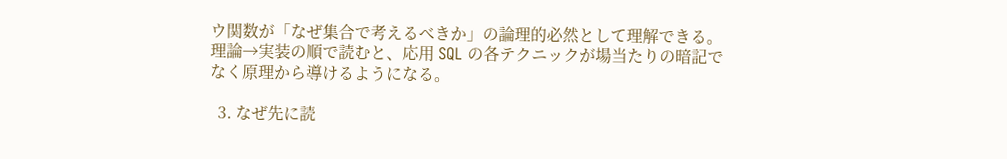ウ関数が「なぜ集合で考えるべきか」の論理的必然として理解できる。理論→実装の順で読むと、応用 SQL の各テクニックが場当たりの暗記でなく原理から導けるようになる。

  3. なぜ先に読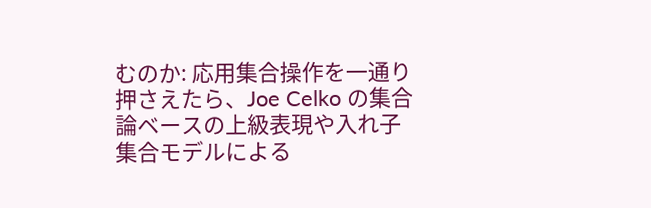むのか: 応用集合操作を一通り押さえたら、Joe Celko の集合論ベースの上級表現や入れ子集合モデルによる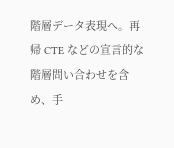階層データ表現へ。再帰 CTE などの宣言的な階層問い合わせを含め、手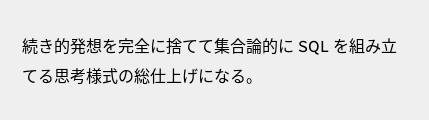続き的発想を完全に捨てて集合論的に SQL を組み立てる思考様式の総仕上げになる。